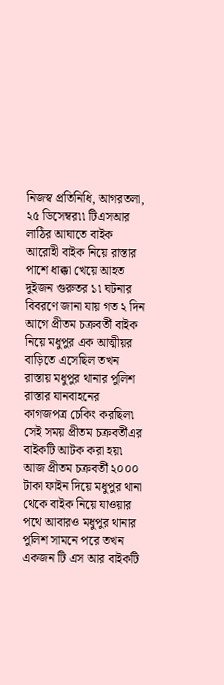নিজস্ব প্রতিনিধি, আগরতলা, ২৫ ডিসেম্বর৷৷ টিএসআর লাঠির আঘাতে বাইক আরোহী বাইক নিয়ে রাস্তার পাশে ধাক্কা খেয়ে আহত দুইজন গুরুতর ১৷ ঘটনার বিবরণে জানা যায় গত ২ দিন আগে প্রীতম চক্রবর্তী বাইক নিয়ে মধুপুর এক আত্মীয়র বাড়িতে এসেছিল তখন রাস্তায় মধুপুর থানার পুলিশ রাস্তার যানবাহনের কাগজপত্র চেকিং করছিল৷
সেই সময় প্রীতম চক্রবর্তীএর বাইকটি আটক করা হয়৷ আজ প্রীতম চক্রবর্তী ২০০০ টাকা ফাইন দিয়ে মধুপুর থানা থেকে বাইক নিয়ে যাওয়ার পথে আবারও মধুপুর থানার পুলিশ সামনে পরে তখন একজন টি এস আর বাইকটি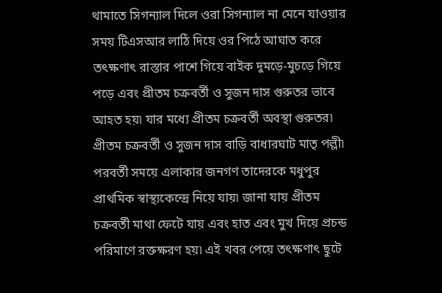থামাতে সিগন্যাল দিলে ওরা সিগন্যাল না মেনে যাওয়ার সময় টিএসআর লাঠি দিয়ে ওর পিঠে আঘাত করে তৎক্ষণাৎ রাস্তার পাশে গিয়ে বাইক দুমড়ে-মুচড়ে গিয়ে পড়ে এবং প্রীতম চক্রবর্তী ও সুজন দাস গুরুতর ভাবে আহত হয়৷ যার মধ্যে প্রীতম চক্রবর্তী অবস্থা গুরুতর৷ প্রীতম চক্রবর্তী ও সুজন দাস বাড়ি বাধারঘাট মাতৃ পল্লী৷ পরবর্তী সময়ে এলাকার জনগণ তাদেরকে মধুপুর প্রাথমিক স্বাস্থ্যকেন্দ্রে নিয়ে যায়৷ জানা যায় প্রীতম চক্রবর্তী মাথা ফেটে যায় এবং হাত এবং মুখ দিয়ে প্রচন্ড পরিমাণে রক্তক্ষরণ হয়৷ এই খবর পেয়ে তৎক্ষণাৎ ছুটে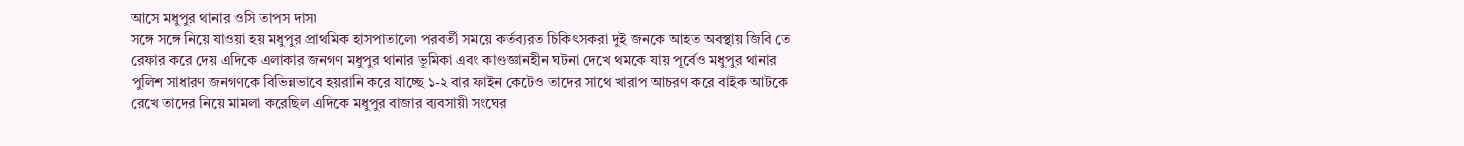আসে মধুপুর থানার ওসি তাপস দাস৷
সঙ্গে সঙ্গে নিয়ে যাওয়া হয় মধুপুর প্রাথমিক হাসপাতালে৷ পরবর্তী সময়ে কর্তব্যরত চিকিৎসকরা দুই জনকে আহত অবস্থায় জিবি তে রেফার করে দেয় এদিকে এলাকার জনগণ মধুপুর থানার ভূমিকা এবং কাণ্ডজ্ঞানহীন ঘটনা দেখে থমকে যায় পূর্বেও মধুপুর থানার পুলিশ সাধারণ জনগণকে বিভিন্নভাবে হয়রানি করে যাচ্ছে ১-২ বার ফাইন কেটেও তাদের সাথে খারাপ আচরণ করে বাইক আটকে রেখে তাদের নিয়ে মামলা করেছিল এদিকে মধুপুর বাজার ব্যবসায়ী সংঘের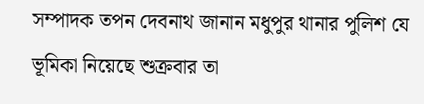সম্পাদক তপন দেবনাথ জানান মধুপুর থানার পুলিশ যে ভূমিকা নিয়েছে শুক্রবার তা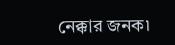নেক্কার জনক৷